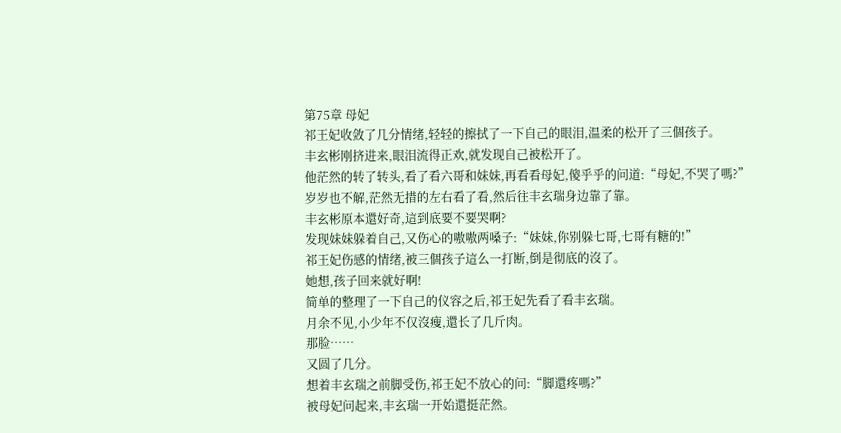第75章 母妃
祁王妃收敛了几分情绪,轻轻的擦拭了一下自己的眼泪,温柔的松开了三個孩子。
丰玄彬刚挤进来,眼泪流得正欢,就发现自己被松开了。
他茫然的转了转头,看了看六哥和妹妹,再看看母妃,傻乎乎的问道:“母妃,不哭了嗎?”
岁岁也不解,茫然无措的左右看了看,然后往丰玄瑞身边靠了靠。
丰玄彬原本還好奇,這到底要不要哭啊?
发现妹妹躲着自己,又伤心的嗷嗷两嗓子:“妹妹,你别躲七哥,七哥有糖的!”
祁王妃伤感的情绪,被三個孩子這么一打断,倒是彻底的沒了。
她想,孩子回来就好啊!
简单的整理了一下自己的仪容之后,祁王妃先看了看丰玄瑞。
月余不见,小少年不仅沒瘦,還长了几斤肉。
那脸……
又圆了几分。
想着丰玄瑞之前脚受伤,祁王妃不放心的问:“脚還疼嗎?”
被母妃问起来,丰玄瑞一开始還挺茫然。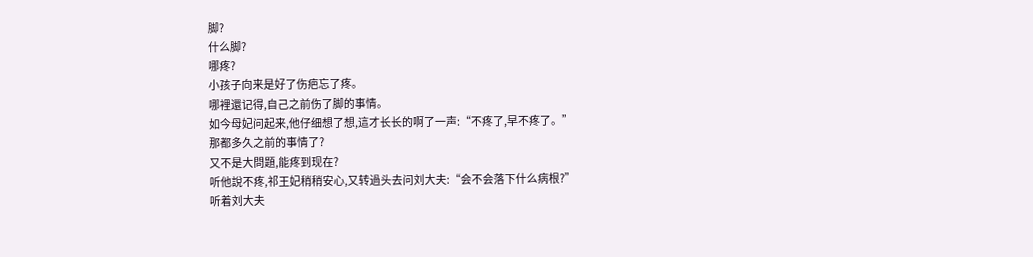脚?
什么脚?
哪疼?
小孩子向来是好了伤疤忘了疼。
哪裡還记得,自己之前伤了脚的事情。
如今母妃问起来,他仔细想了想,這才长长的啊了一声:“不疼了,早不疼了。”
那都多久之前的事情了?
又不是大問題,能疼到现在?
听他說不疼,祁王妃稍稍安心,又转過头去问刘大夫:“会不会落下什么病根?”
听着刘大夫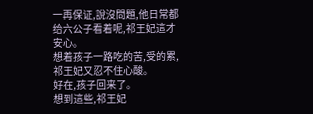一再保证,說沒問題,他日常都给六公子看着呢,祁王妃這才安心。
想着孩子一路吃的苦,受的累,祁王妃又忍不住心酸。
好在,孩子回来了。
想到這些,祁王妃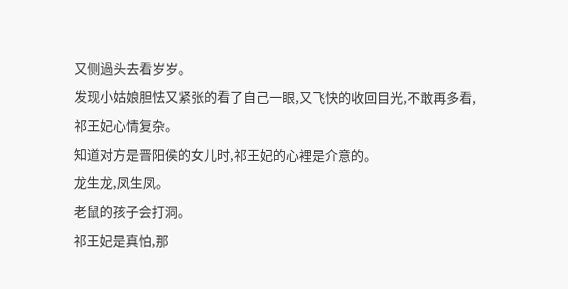又侧過头去看岁岁。
发现小姑娘胆怯又紧张的看了自己一眼,又飞快的收回目光,不敢再多看,祁王妃心情复杂。
知道对方是晋阳侯的女儿时,祁王妃的心裡是介意的。
龙生龙,凤生凤。
老鼠的孩子会打洞。
祁王妃是真怕,那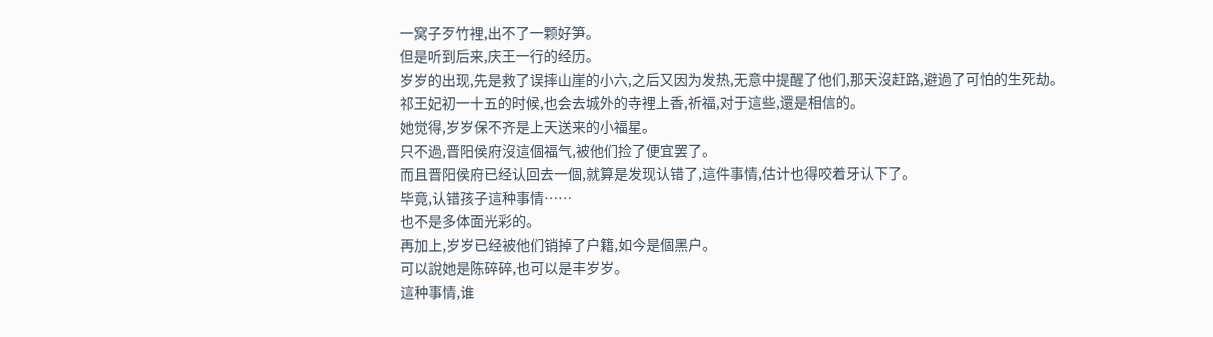一窝子歹竹裡,出不了一颗好笋。
但是听到后来,庆王一行的经历。
岁岁的出现,先是救了误摔山崖的小六,之后又因为发热,无意中提醒了他们,那天沒赶路,避過了可怕的生死劫。
祁王妃初一十五的时候,也会去城外的寺裡上香,祈福,对于這些,還是相信的。
她觉得,岁岁保不齐是上天送来的小福星。
只不過,晋阳侯府沒這個福气,被他们捡了便宜罢了。
而且晋阳侯府已经认回去一個,就算是发现认错了,這件事情,估计也得咬着牙认下了。
毕竟,认错孩子這种事情……
也不是多体面光彩的。
再加上,岁岁已经被他们销掉了户籍,如今是個黑户。
可以說她是陈碎碎,也可以是丰岁岁。
這种事情,谁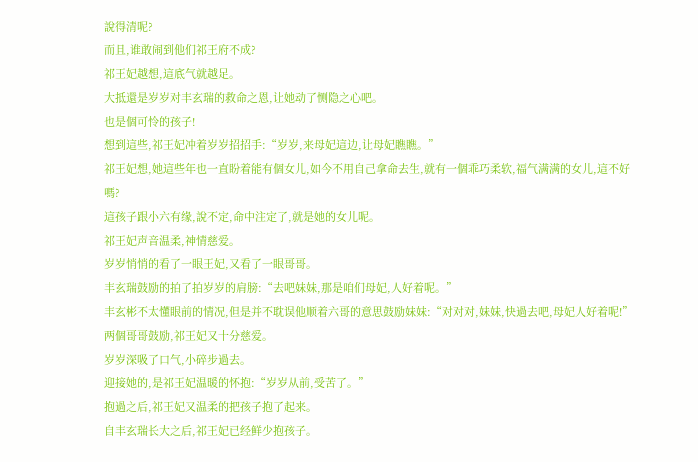說得清呢?
而且,谁敢闹到他们祁王府不成?
祁王妃越想,這底气就越足。
大抵還是岁岁对丰玄瑞的救命之恩,让她动了恻隐之心吧。
也是個可怜的孩子!
想到這些,祁王妃冲着岁岁招招手:“岁岁,来母妃這边,让母妃瞧瞧。”
祁王妃想,她這些年也一直盼着能有個女儿,如今不用自己拿命去生,就有一個乖巧柔软,福气满满的女儿,這不好嗎?
這孩子跟小六有缘,說不定,命中注定了,就是她的女儿呢。
祁王妃声音温柔,神情慈爱。
岁岁悄悄的看了一眼王妃,又看了一眼哥哥。
丰玄瑞鼓励的拍了拍岁岁的肩膀:“去吧妹妹,那是咱们母妃,人好着呢。”
丰玄彬不太懂眼前的情况,但是并不耽误他顺着六哥的意思鼓励妹妹:“对对对,妹妹,快過去吧,母妃人好着呢!”
两個哥哥鼓励,祁王妃又十分慈爱。
岁岁深吸了口气,小碎步過去。
迎接她的,是祁王妃温暖的怀抱:“岁岁从前,受苦了。”
抱過之后,祁王妃又温柔的把孩子抱了起来。
自丰玄瑞长大之后,祁王妃已经鲜少抱孩子。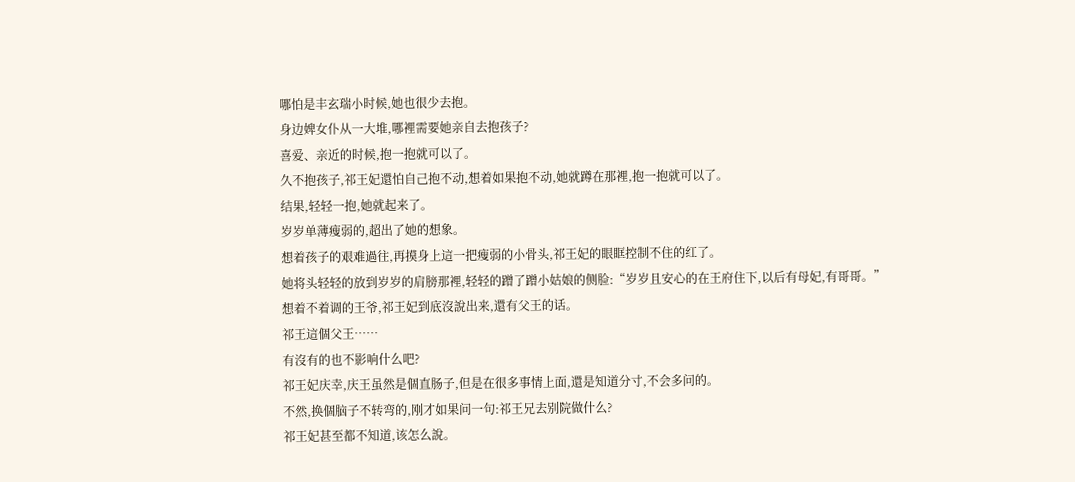哪怕是丰玄瑞小时候,她也很少去抱。
身边婢女仆从一大堆,哪裡需要她亲自去抱孩子?
喜爱、亲近的时候,抱一抱就可以了。
久不抱孩子,祁王妃還怕自己抱不动,想着如果抱不动,她就蹲在那裡,抱一抱就可以了。
结果,轻轻一抱,她就起来了。
岁岁单薄瘦弱的,超出了她的想象。
想着孩子的艰难過往,再摸身上這一把瘦弱的小骨头,祁王妃的眼眶控制不住的红了。
她将头轻轻的放到岁岁的肩膀那裡,轻轻的蹭了蹭小姑娘的侧脸:“岁岁且安心的在王府住下,以后有母妃,有哥哥。”
想着不着调的王爷,祁王妃到底沒說出来,還有父王的话。
祁王這個父王……
有沒有的也不影响什么吧?
祁王妃庆幸,庆王虽然是個直肠子,但是在很多事情上面,還是知道分寸,不会多问的。
不然,换個脑子不转弯的,刚才如果问一句:祁王兄去别院做什么?
祁王妃甚至都不知道,该怎么說。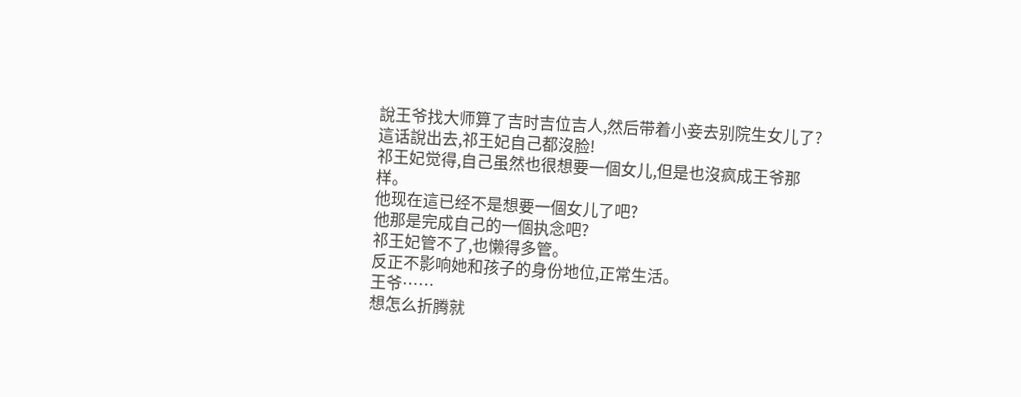說王爷找大师算了吉时吉位吉人,然后带着小妾去别院生女儿了?
這话說出去,祁王妃自己都沒脸!
祁王妃觉得,自己虽然也很想要一個女儿,但是也沒疯成王爷那样。
他现在這已经不是想要一個女儿了吧?
他那是完成自己的一個执念吧?
祁王妃管不了,也懒得多管。
反正不影响她和孩子的身份地位,正常生活。
王爷……
想怎么折腾就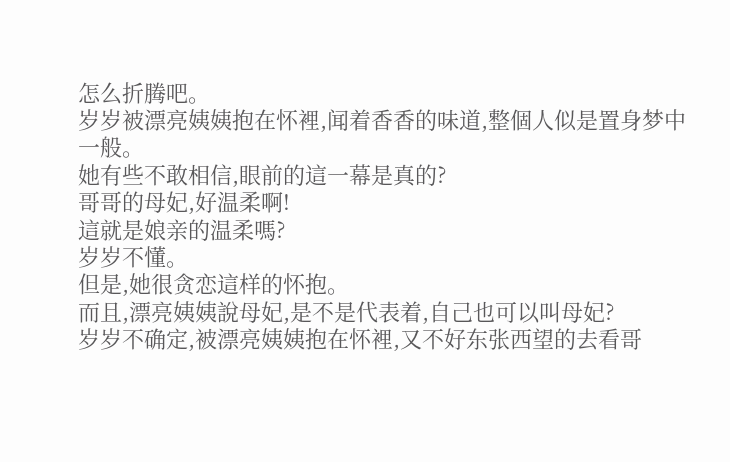怎么折腾吧。
岁岁被漂亮姨姨抱在怀裡,闻着香香的味道,整個人似是置身梦中一般。
她有些不敢相信,眼前的這一幕是真的?
哥哥的母妃,好温柔啊!
這就是娘亲的温柔嗎?
岁岁不懂。
但是,她很贪恋這样的怀抱。
而且,漂亮姨姨說母妃,是不是代表着,自己也可以叫母妃?
岁岁不确定,被漂亮姨姨抱在怀裡,又不好东张西望的去看哥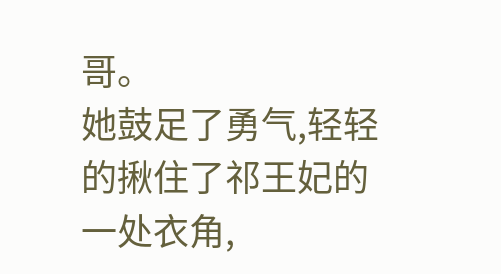哥。
她鼓足了勇气,轻轻的揪住了祁王妃的一处衣角,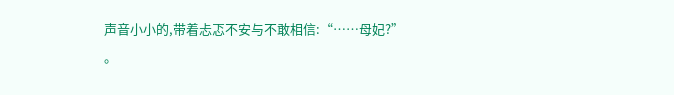声音小小的,带着忐忑不安与不敢相信:“……母妃?”
。